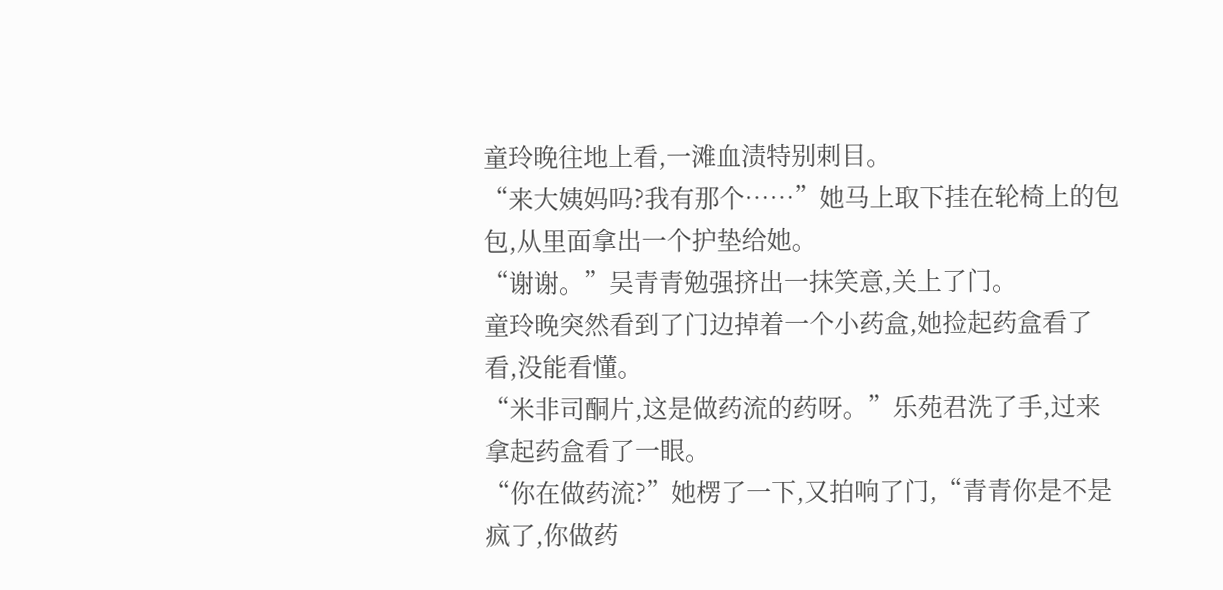童玲晚往地上看,一滩血渍特别刺目。
“来大姨妈吗?我有那个……”她马上取下挂在轮椅上的包包,从里面拿出一个护垫给她。
“谢谢。”吴青青勉强挤出一抹笑意,关上了门。
童玲晚突然看到了门边掉着一个小药盒,她捡起药盒看了看,没能看懂。
“米非司酮片,这是做药流的药呀。”乐苑君洗了手,过来拿起药盒看了一眼。
“你在做药流?”她楞了一下,又拍响了门,“青青你是不是疯了,你做药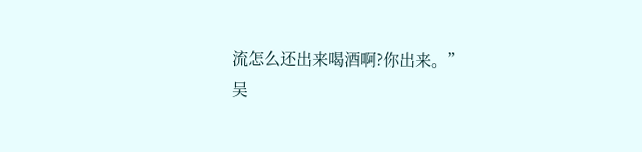流怎么还出来喝酒啊?你出来。”
吴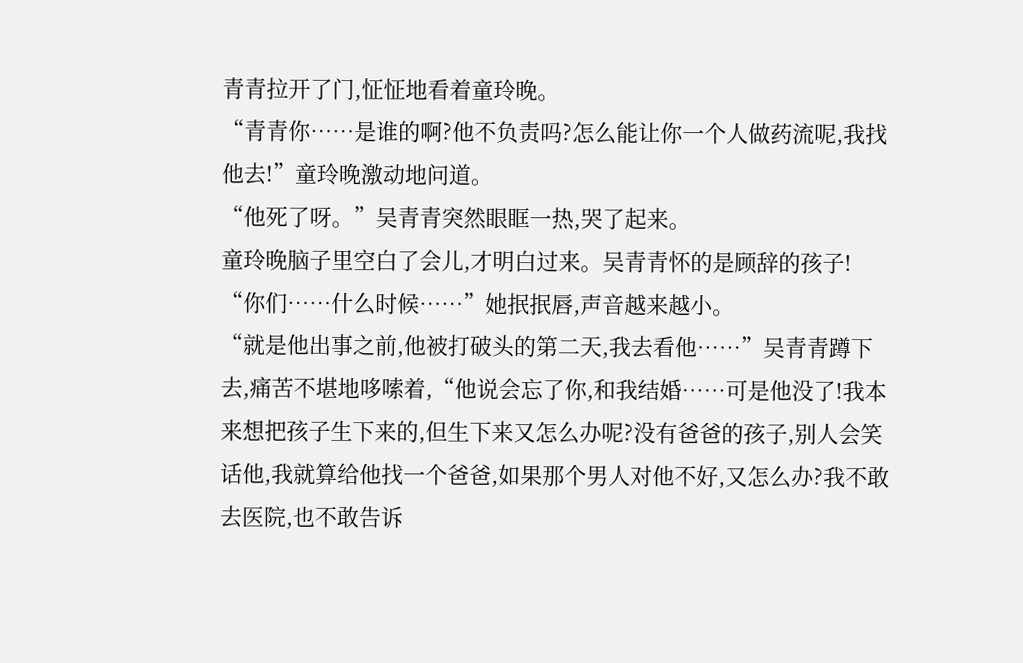青青拉开了门,怔怔地看着童玲晚。
“青青你……是谁的啊?他不负责吗?怎么能让你一个人做药流呢,我找他去!”童玲晚激动地问道。
“他死了呀。”吴青青突然眼眶一热,哭了起来。
童玲晚脑子里空白了会儿,才明白过来。吴青青怀的是顾辞的孩子!
“你们……什么时候……”她抿抿唇,声音越来越小。
“就是他出事之前,他被打破头的第二天,我去看他……”吴青青蹲下去,痛苦不堪地哆嗦着,“他说会忘了你,和我结婚……可是他没了!我本来想把孩子生下来的,但生下来又怎么办呢?没有爸爸的孩子,别人会笑话他,我就算给他找一个爸爸,如果那个男人对他不好,又怎么办?我不敢去医院,也不敢告诉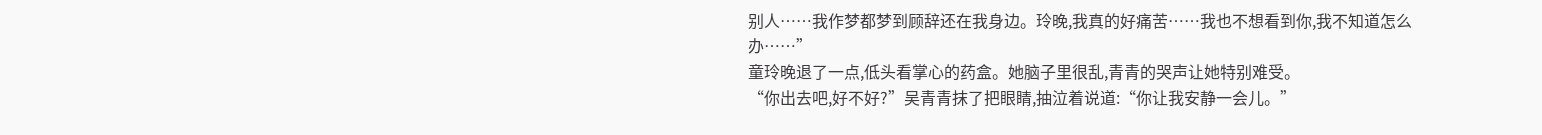别人……我作梦都梦到顾辞还在我身边。玲晚,我真的好痛苦……我也不想看到你,我不知道怎么办……”
童玲晚退了一点,低头看掌心的药盒。她脑子里很乱,青青的哭声让她特别难受。
“你出去吧,好不好?”吴青青抹了把眼睛,抽泣着说道:“你让我安静一会儿。”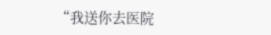“我送你去医院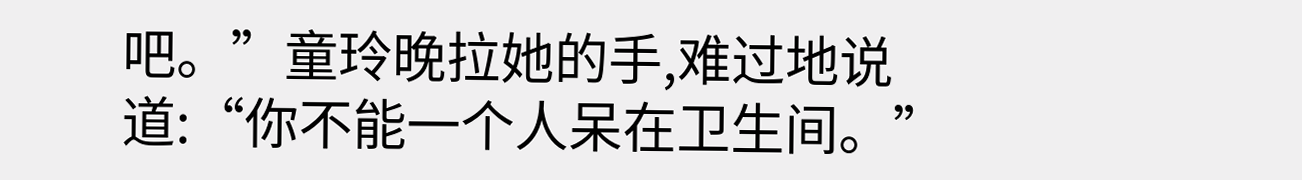吧。”童玲晚拉她的手,难过地说道:“你不能一个人呆在卫生间。”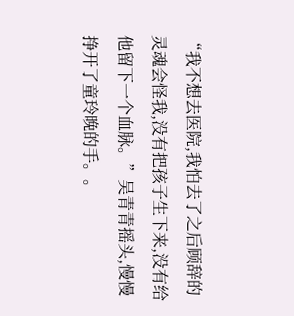“我不想去医院,我怕去了之后顾辞的灵魂会怪我,没有把孩子生下来,没有给他留下一个血脉。”吴青青摇头,慢慢挣开了童玲晚的手。。